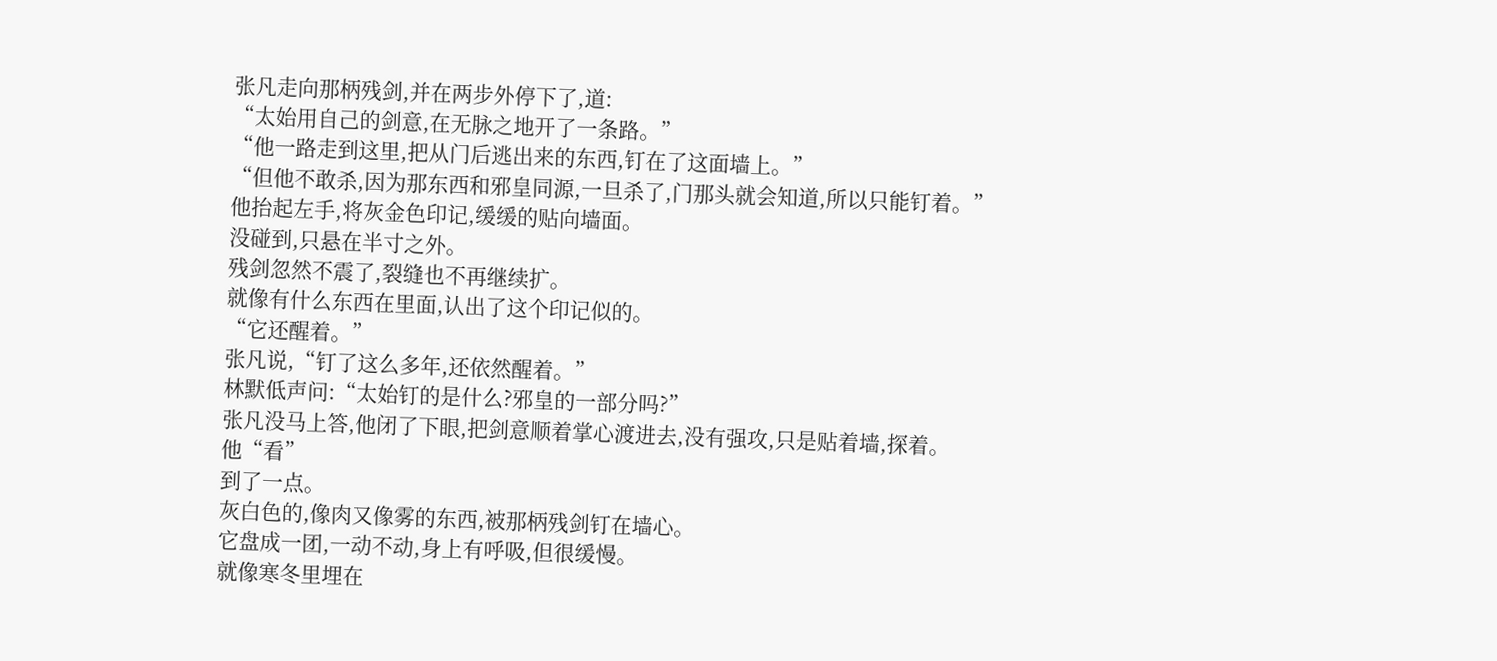张凡走向那柄残剑,并在两步外停下了,道:
“太始用自己的剑意,在无脉之地开了一条路。”
“他一路走到这里,把从门后逃出来的东西,钉在了这面墙上。”
“但他不敢杀,因为那东西和邪皇同源,一旦杀了,门那头就会知道,所以只能钉着。”
他抬起左手,将灰金色印记,缓缓的贴向墙面。
没碰到,只悬在半寸之外。
残剑忽然不震了,裂缝也不再继续扩。
就像有什么东西在里面,认出了这个印记似的。
“它还醒着。”
张凡说,“钉了这么多年,还依然醒着。”
林默低声问:“太始钉的是什么?邪皇的一部分吗?”
张凡没马上答,他闭了下眼,把剑意顺着掌心渡进去,没有强攻,只是贴着墙,探着。
他“看”
到了一点。
灰白色的,像肉又像雾的东西,被那柄残剑钉在墙心。
它盘成一团,一动不动,身上有呼吸,但很缓慢。
就像寒冬里埋在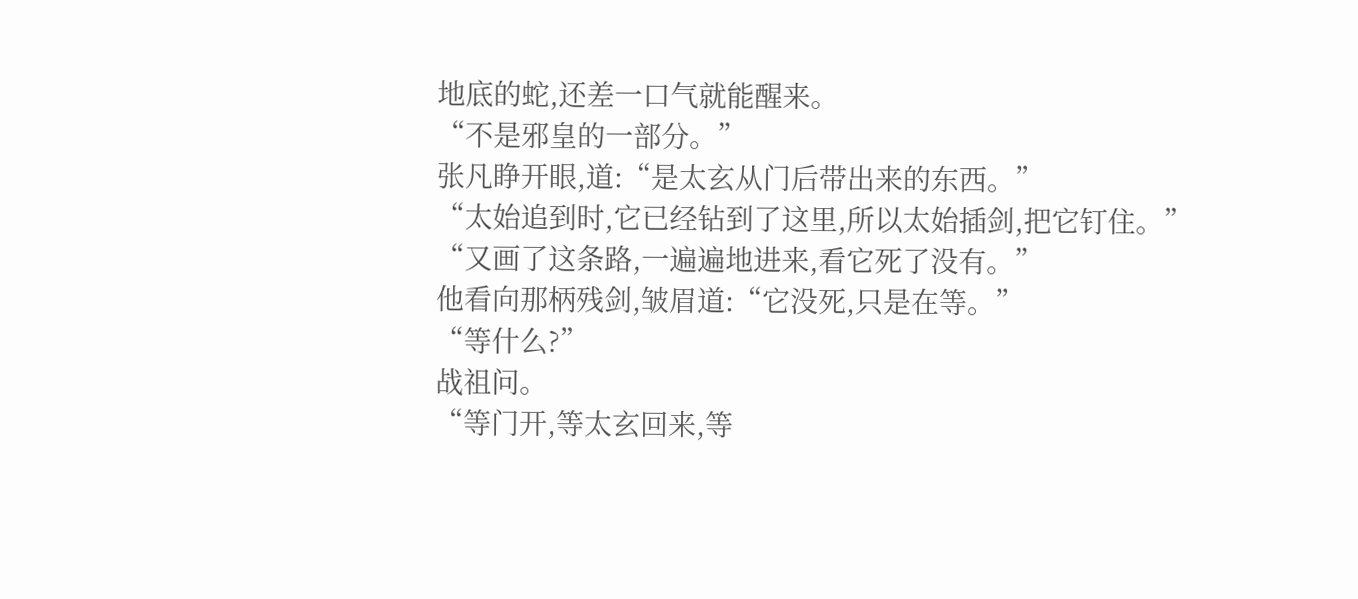地底的蛇,还差一口气就能醒来。
“不是邪皇的一部分。”
张凡睁开眼,道:“是太玄从门后带出来的东西。”
“太始追到时,它已经钻到了这里,所以太始插剑,把它钉住。”
“又画了这条路,一遍遍地进来,看它死了没有。”
他看向那柄残剑,皱眉道:“它没死,只是在等。”
“等什么?”
战祖问。
“等门开,等太玄回来,等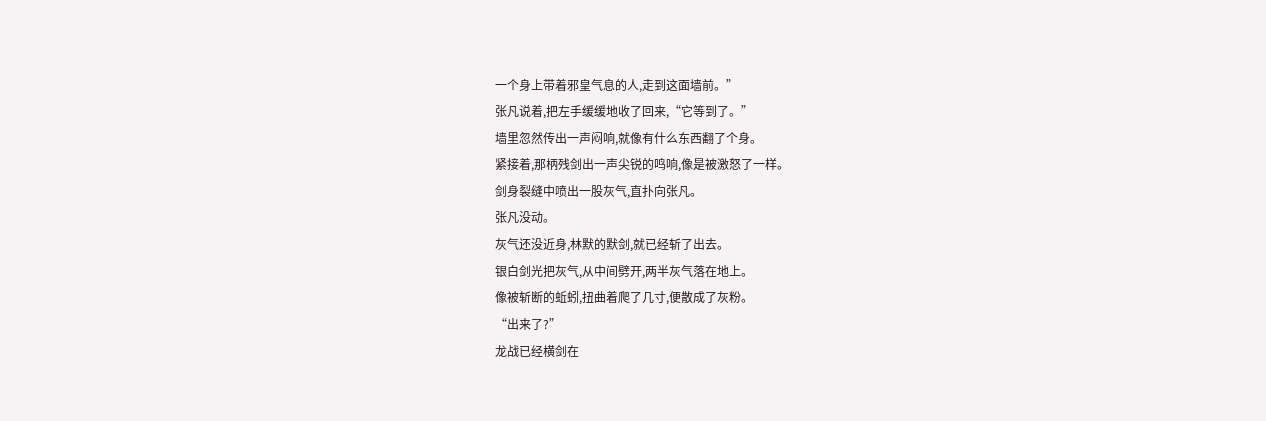一个身上带着邪皇气息的人,走到这面墙前。”
张凡说着,把左手缓缓地收了回来,“它等到了。”
墙里忽然传出一声闷响,就像有什么东西翻了个身。
紧接着,那柄残剑出一声尖锐的鸣响,像是被激怒了一样。
剑身裂缝中喷出一股灰气,直扑向张凡。
张凡没动。
灰气还没近身,林默的默剑,就已经斩了出去。
银白剑光把灰气,从中间劈开,两半灰气落在地上。
像被斩断的蚯蚓,扭曲着爬了几寸,便散成了灰粉。
“出来了?”
龙战已经横剑在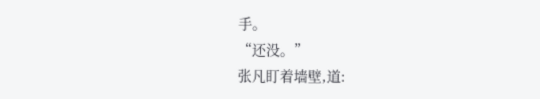手。
“还没。”
张凡盯着墙壁,道: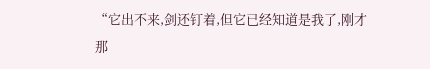“它出不来,剑还钉着,但它已经知道是我了,刚才那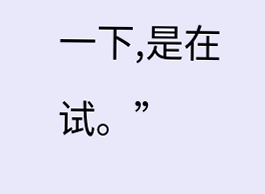一下,是在试。”